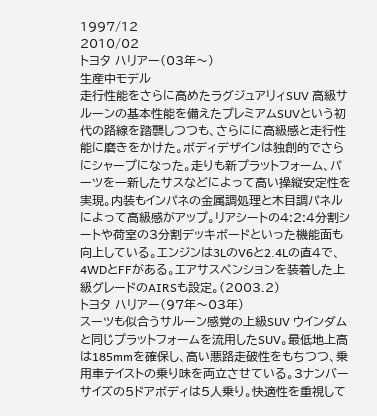1997/12
2010/02
トヨタ ハリアー(03年〜)
生産中モデル
走行性能をさらに高めたラグジュアリィSUV 高級サルーンの基本性能を備えたプレミアムSUVという初代の路線を踏襲しつつも、さらにに高級感と走行性能に磨きをかけた。ボディデザインは独創的でさらにシャープになった。走りも新プラットフォーム、パーツを一新したサスなどによって高い操縦安定性を実現。内装もインパネの金属調処理と木目調パネルによって高級感がアップ。リアシートの4:2:4分割シートや荷室の3分割デッキボードといった機能面も向上している。エンジンは3LのV6と2.4Lの直4で、4WDとFFがある。エアサスペンションを装着した上級グレードのAIRSも設定。(2003.2)
トヨタ ハリアー(97年〜03年)
スーツも似合うサルーン感覚の上級SUV ウインダムと同じプラットフォームを流用したSUV。最低地上高は185mmを確保し、高い悪路走破性をもちつつ、乗用車テイストの乗り味を両立させている。3ナンバーサイズの5ドアボディは5人乗り。快適性を重視して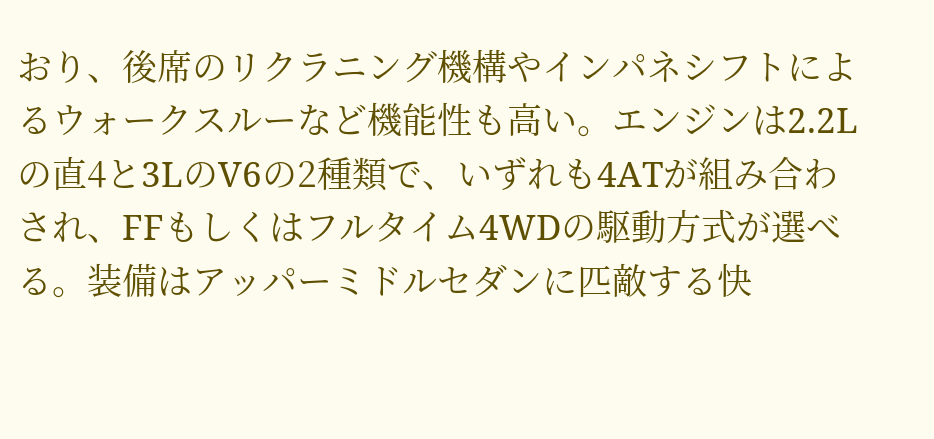おり、後席のリクラニング機構やインパネシフトによるウォークスルーなど機能性も高い。エンジンは2.2Lの直4と3LのV6の2種類で、いずれも4ATが組み合わされ、FFもしくはフルタイム4WDの駆動方式が選べる。装備はアッパーミドルセダンに匹敵する快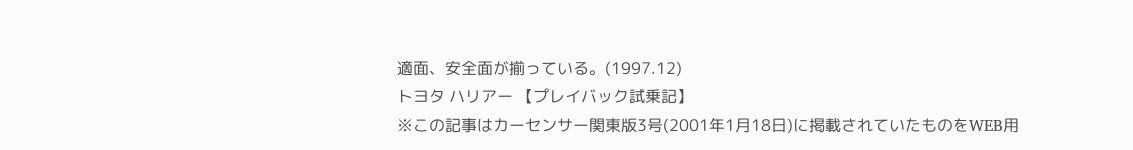適面、安全面が揃っている。(1997.12)
トヨタ ハリアー 【プレイバック試乗記】
※この記事はカーセンサー関東版3号(2001年1月18日)に掲載されていたものをWEB用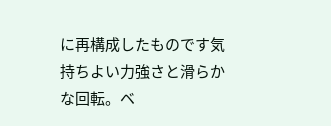に再構成したものです気持ちよい力強さと滑らかな回転。ベ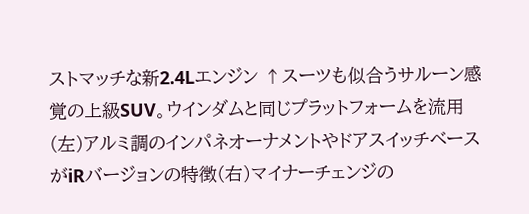ストマッチな新2.4Lエンジン ↑スーツも似合うサルーン感覚の上級SUV。ウインダムと同じプラットフォームを流用(左)アルミ調のインパネオーナメントやドアスイッチベースがiRバージョンの特徴(右)マイナーチェンジの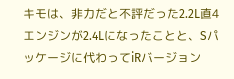キモは、非力だと不評だった2.2L直4エンジンが2.4Lになったことと、Sパッケージに代わってiRバージョン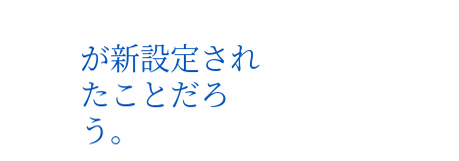が新設定されたことだろう。